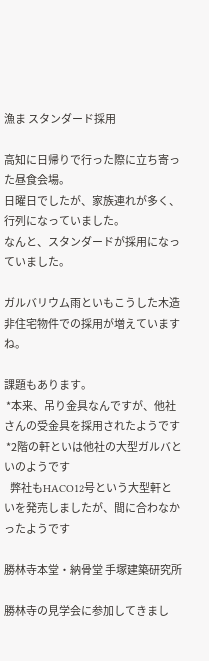漁ま スタンダード採用

高知に日帰りで行った際に立ち寄った昼食会場。
日曜日でしたが、家族連れが多く、行列になっていました。
なんと、スタンダードが採用になっていました。

ガルバリウム雨といもこうした木造非住宅物件での採用が増えていますね。

課題もあります。
 *本来、吊り金具なんですが、他社さんの受金具を採用されたようです
 *2階の軒といは他社の大型ガルバといのようです
   弊社もHACO12号という大型軒といを発売しましたが、間に合わなかったようです

勝林寺本堂・納骨堂 手塚建築研究所

勝林寺の見学会に参加してきまし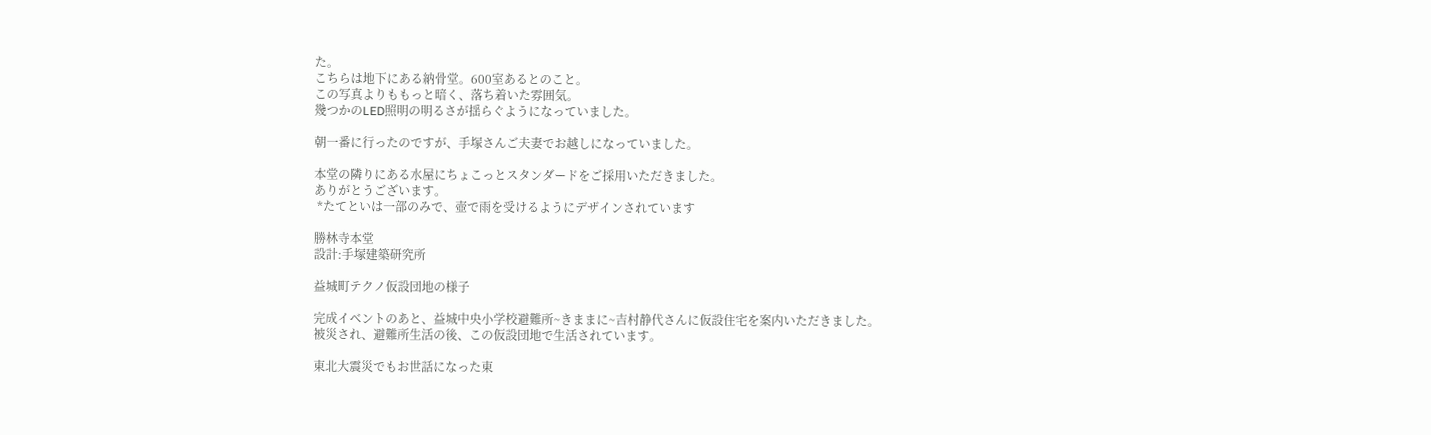た。
こちらは地下にある納骨堂。600室あるとのこと。
この写真よりももっと暗く、落ち着いた雰囲気。
幾つかのLED照明の明るさが揺らぐようになっていました。

朝一番に行ったのですが、手塚さんご夫妻でお越しになっていました。

本堂の隣りにある水屋にちょこっとスタンダードをご採用いただきました。
ありがとうございます。
 *たてといは一部のみで、壺で雨を受けるようにデザインされています

勝林寺本堂
設計:手塚建築研究所

益城町テクノ仮設団地の様子

完成イベントのあと、益城中央小学校避難所~きままに~吉村静代さんに仮設住宅を案内いただきました。
被災され、避難所生活の後、この仮設団地で生活されています。

東北大震災でもお世話になった東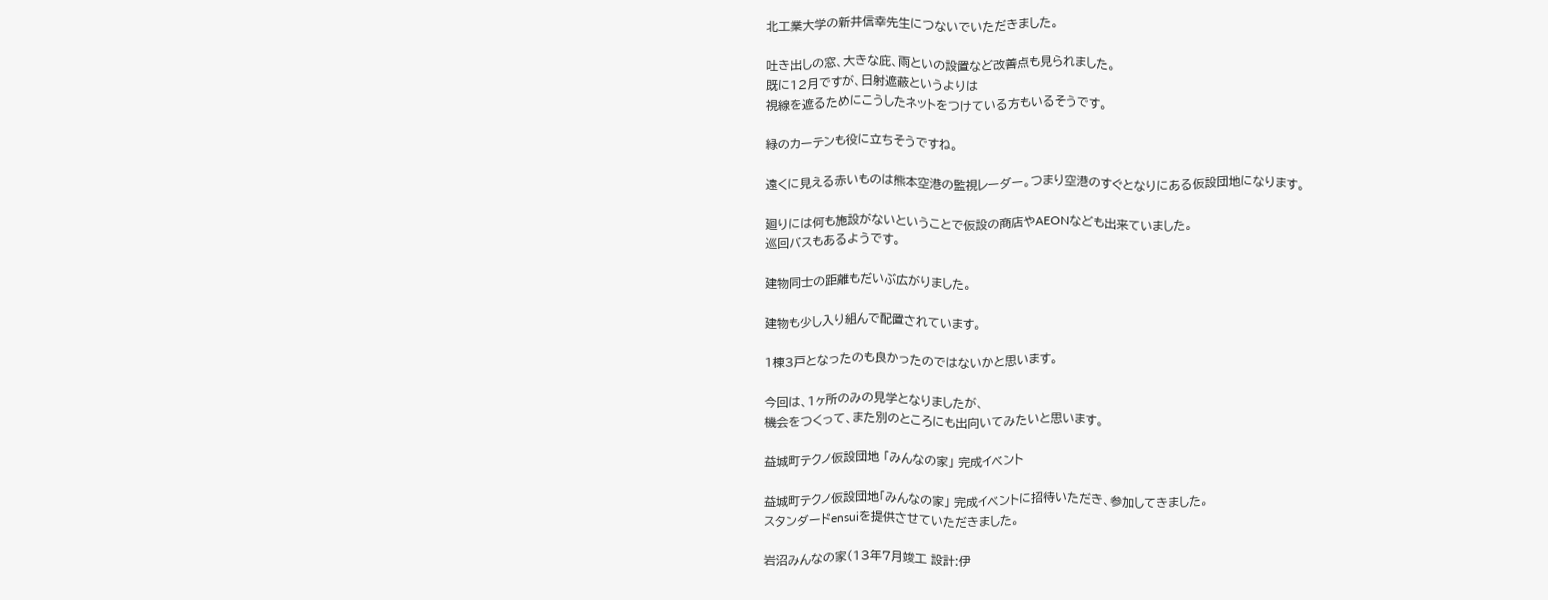北工業大学の新井信幸先生につないでいただきました。

吐き出しの窓、大きな庇、雨といの設置など改善点も見られました。
既に12月ですが、日射遮蔽というよりは
視線を遮るためにこうしたネットをつけている方もいるそうです。

緑のカーテンも役に立ちそうですね。

遠くに見える赤いものは熊本空港の監視レーダー。つまり空港のすぐとなりにある仮設団地になります。

廻りには何も施設がないということで仮設の商店やAEONなども出来ていました。
巡回バスもあるようです。

建物同士の距離もだいぶ広がりました。

建物も少し入り組んで配置されています。

1棟3戸となったのも良かったのではないかと思います。

今回は、1ヶ所のみの見学となりましたが、
機会をつくって、また別のところにも出向いてみたいと思います。

益城町テクノ仮設団地 「みんなの家」 完成イベント

益城町テクノ仮設団地「みんなの家」 完成イベントに招待いただき、参加してきました。
スタンダードensuiを提供させていただきました。

岩沼みんなの家(13年7月竣工 設計:伊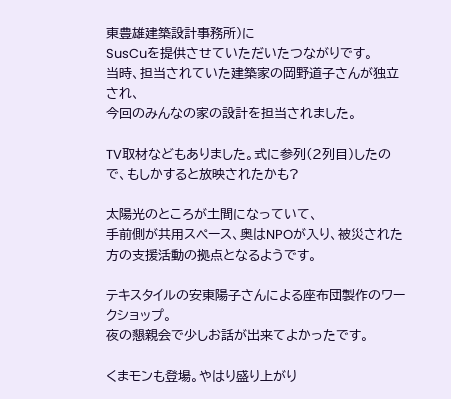東豊雄建築設計事務所)に
SusCuを提供させていただいたつながりです。
当時、担当されていた建築家の岡野道子さんが独立され、
今回のみんなの家の設計を担当されました。

TV取材などもありました。式に参列(2列目)したので、もしかすると放映されたかも?

太陽光のところが土間になっていて、
手前側が共用スペース、奥はNPOが入り、被災された方の支援活動の拠点となるようです。

テキスタイルの安東陽子さんによる座布団製作のワークショップ。
夜の懇親会で少しお話が出来てよかったです。

くまモンも登場。やはり盛り上がり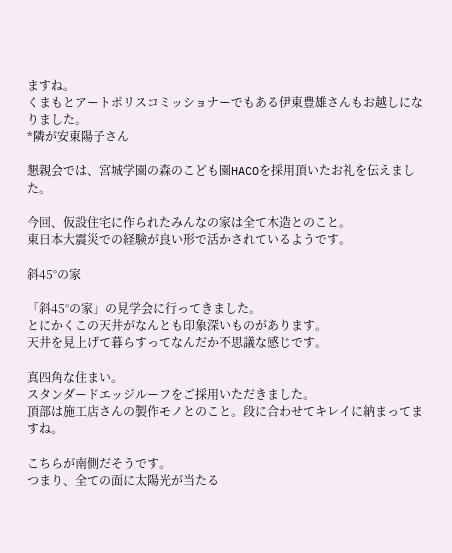ますね。
くまもとアートポリスコミッショナーでもある伊東豊雄さんもお越しになりました。
*隣が安東陽子さん

懇親会では、宮城学園の森のこども園HACOを採用頂いたお礼を伝えました。

今回、仮設住宅に作られたみんなの家は全て木造とのこと。
東日本大震災での経験が良い形で活かされているようです。

斜45°の家

「斜45°の家」の見学会に行ってきました。
とにかくこの天井がなんとも印象深いものがあります。
天井を見上げて暮らすってなんだか不思議な感じです。

真四角な住まい。
スタンダードエッジルーフをご採用いただきました。
頂部は施工店さんの製作モノとのこと。段に合わせてキレイに納まってますね。

こちらが南側だそうです。
つまり、全ての面に太陽光が当たる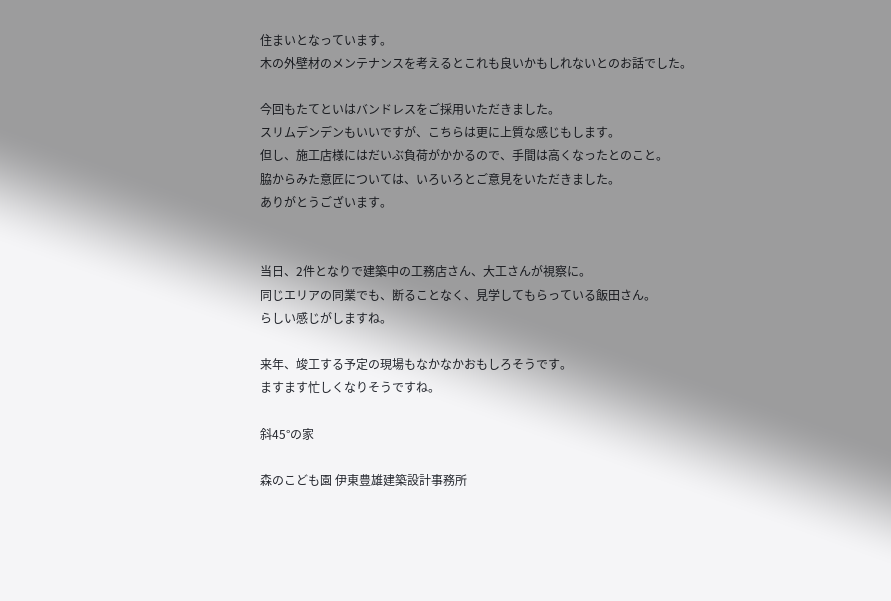住まいとなっています。
木の外壁材のメンテナンスを考えるとこれも良いかもしれないとのお話でした。

今回もたてといはバンドレスをご採用いただきました。
スリムデンデンもいいですが、こちらは更に上質な感じもします。
但し、施工店様にはだいぶ負荷がかかるので、手間は高くなったとのこと。
脇からみた意匠については、いろいろとご意見をいただきました。
ありがとうございます。


当日、2件となりで建築中の工務店さん、大工さんが視察に。
同じエリアの同業でも、断ることなく、見学してもらっている飯田さん。
らしい感じがしますね。

来年、竣工する予定の現場もなかなかおもしろそうです。
ますます忙しくなりそうですね。

斜45°の家

森のこども園 伊東豊雄建築設計事務所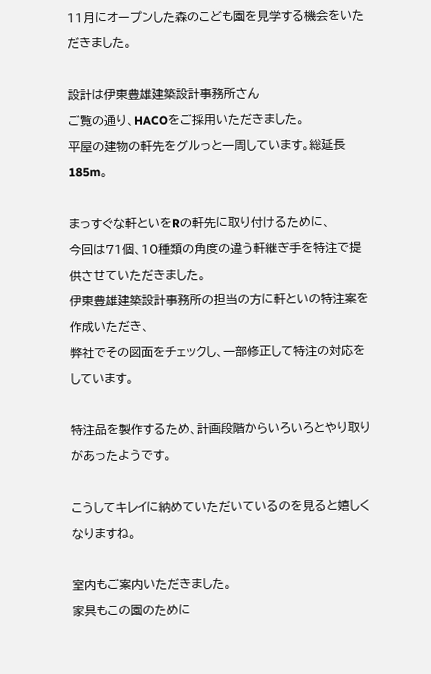11月にオープンした森のこども園を見学する機会をいただきました。

設計は伊東豊雄建築設計事務所さん
ご覧の通り、HACOをご採用いただきました。
平屋の建物の軒先をグルっと一周しています。総延長185m。

まっすぐな軒といをRの軒先に取り付けるために、
今回は71個、10種類の角度の違う軒継ぎ手を特注で提供させていただきました。
伊東豊雄建築設計事務所の担当の方に軒といの特注案を作成いただき、
弊社でその図面をチェックし、一部修正して特注の対応をしています。

特注品を製作するため、計画段階からいろいろとやり取りがあったようです。

こうしてキレイに納めていただいているのを見ると嬉しくなりますね。

室内もご案内いただきました。
家具もこの園のために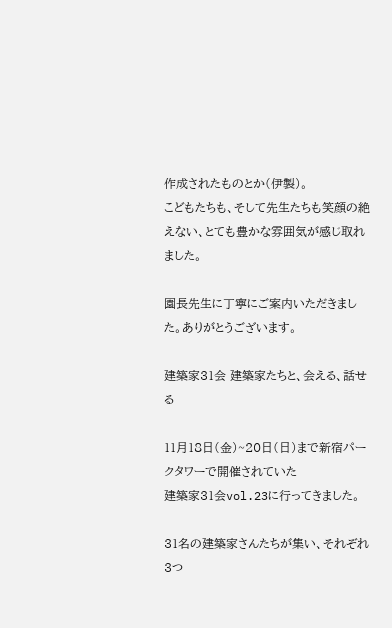作成されたものとか(伊製)。
こどもたちも、そして先生たちも笑顔の絶えない、とても豊かな雰囲気が感じ取れました。

園長先生に丁寧にご案内いただきました。ありがとうございます。

建築家31会 建築家たちと、会える、話せる

11月18日(金)~20日(日)まで新宿パークタワーで開催されていた
建築家31会vol.23に行ってきました。

31名の建築家さんたちが集い、それぞれ3つ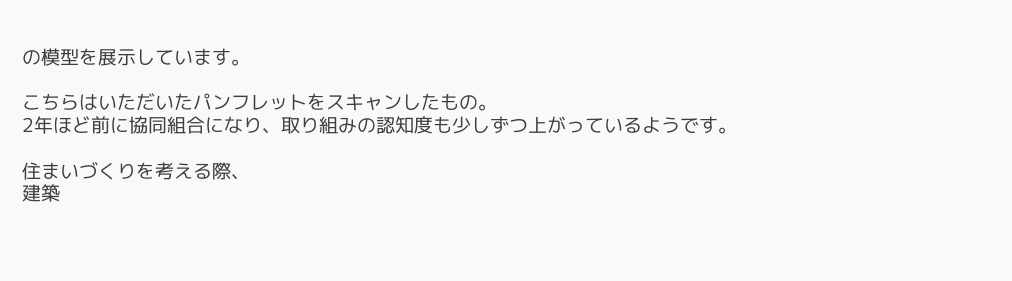の模型を展示しています。

こちらはいただいたパンフレットをスキャンしたもの。
2年ほど前に協同組合になり、取り組みの認知度も少しずつ上がっているようです。

住まいづくりを考える際、
建築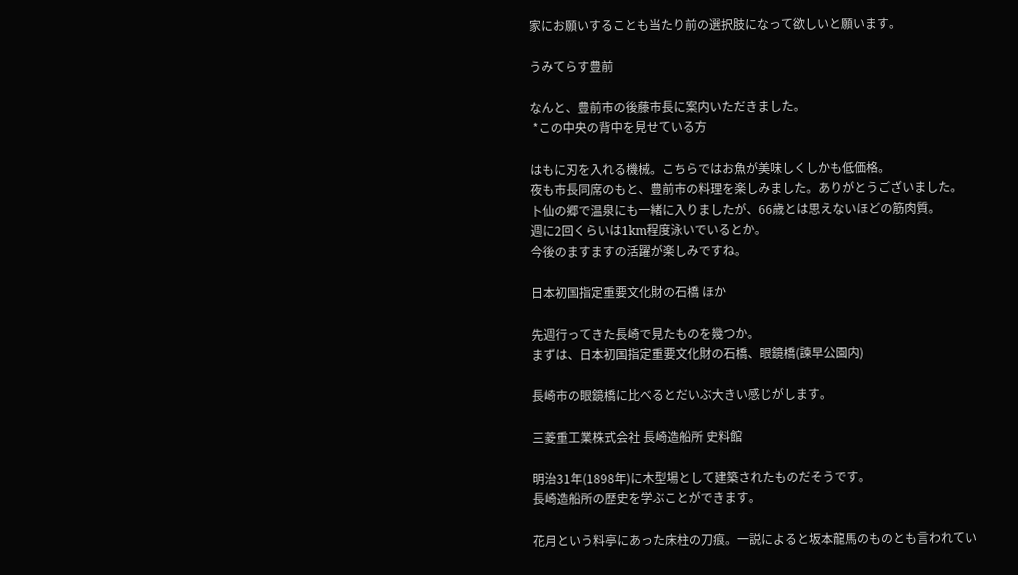家にお願いすることも当たり前の選択肢になって欲しいと願います。

うみてらす豊前

なんと、豊前市の後藤市長に案内いただきました。
 *この中央の背中を見せている方

はもに刃を入れる機械。こちらではお魚が美味しくしかも低価格。
夜も市長同席のもと、豊前市の料理を楽しみました。ありがとうございました。
卜仙の郷で温泉にも一緒に入りましたが、66歳とは思えないほどの筋肉質。
週に2回くらいは1km程度泳いでいるとか。
今後のますますの活躍が楽しみですね。

日本初国指定重要文化財の石橋 ほか

先週行ってきた長崎で見たものを幾つか。
まずは、日本初国指定重要文化財の石橋、眼鏡橋(諫早公園内)

長崎市の眼鏡橋に比べるとだいぶ大きい感じがします。

三菱重工業株式会社 長崎造船所 史料館

明治31年(1898年)に木型場として建築されたものだそうです。
長崎造船所の歴史を学ぶことができます。

花月という料亭にあった床柱の刀痕。一説によると坂本龍馬のものとも言われてい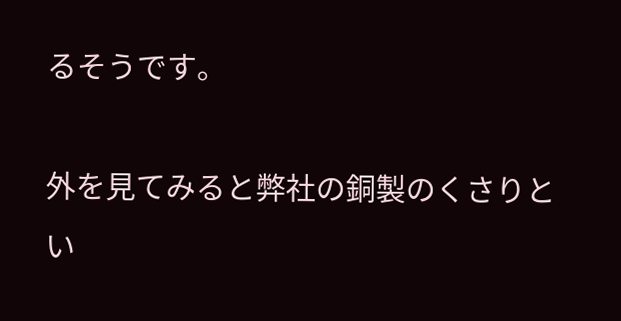るそうです。

外を見てみると弊社の銅製のくさりとい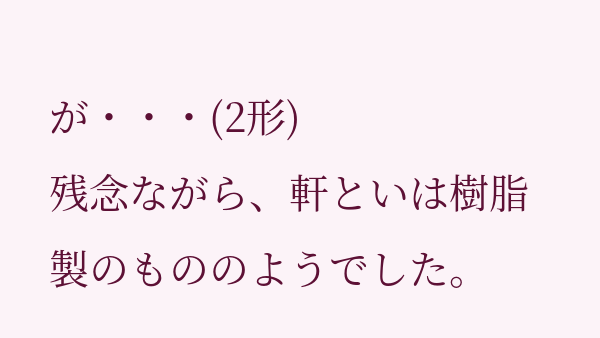が・・・(2形)
残念ながら、軒といは樹脂製のもののようでした。